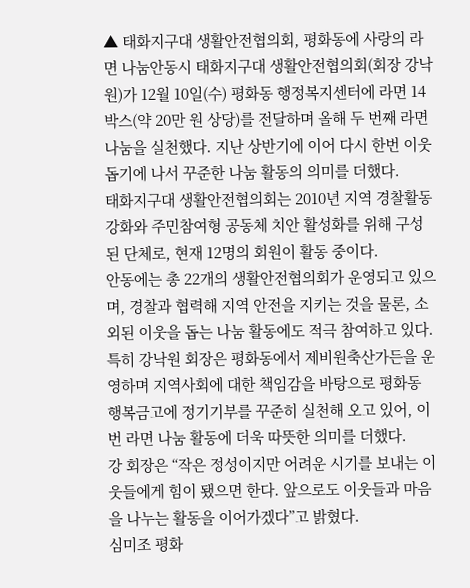▲ 태화지구대 생활안전협의회, 평화동에 사랑의 라면 나눔안동시 태화지구대 생활안전협의회(회장 강낙원)가 12월 10일(수) 평화동 행정복지센터에 라면 14박스(약 20만 원 상당)를 전달하며 올해 두 번째 라면 나눔을 실천했다. 지난 상반기에 이어 다시 한번 이웃돕기에 나서 꾸준한 나눔 활동의 의미를 더했다.
태화지구대 생활안전협의회는 2010년 지역 경찰활동 강화와 주민참여형 공동체 치안 활성화를 위해 구성된 단체로, 현재 12명의 회원이 활동 중이다.
안동에는 총 22개의 생활안전협의회가 운영되고 있으며, 경찰과 협력해 지역 안전을 지키는 것을 물론, 소외된 이웃을 돕는 나눔 활동에도 적극 참여하고 있다.
특히 강낙원 회장은 평화동에서 제비원축산가든을 운영하며 지역사회에 대한 책임감을 바탕으로 평화동 행복금고에 정기기부를 꾸준히 실천해 오고 있어, 이번 라면 나눔 활동에 더욱 따뜻한 의미를 더했다.
강 회장은 “작은 정성이지만 어려운 시기를 보내는 이웃들에게 힘이 됐으면 한다. 앞으로도 이웃들과 마음을 나누는 활동을 이어가겠다”고 밝혔다.
심미조 평화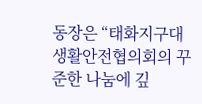동장은 “태화지구대 생활안전협의회의 꾸준한 나눔에 깊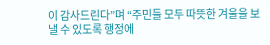이 감사드린다”며 “주민들 모두 따뜻한 겨울을 보낼 수 있도록 행정에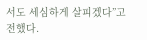서도 세심하게 살피겠다”고 전했다.